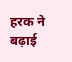हरक ने बढ़ाई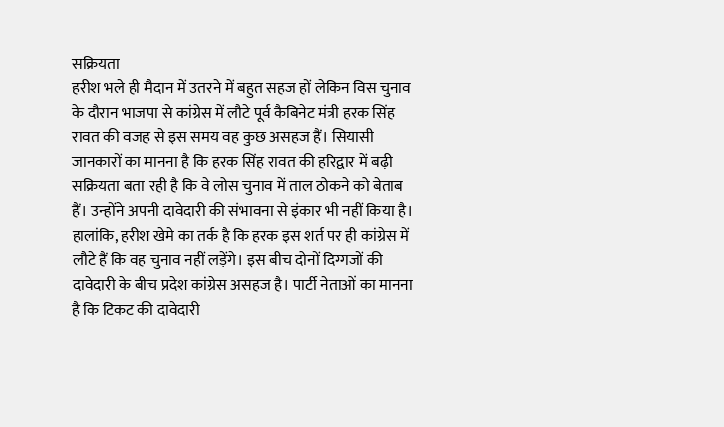सक्रियता
हरीश भले ही मैदान में उतरने में बहुत सहज हों लेकिन विस चुनाव के दौरान भाजपा से कांग्रेस में लौटे पूर्व कैबिनेट मंत्री हरक सिंह रावत की वजह से इस समय वह कुछ असहज हैं। सियासी जानकारों का मानना है कि हरक सिंह रावत की हरिद्वार में बढ़ी सक्रियता बता रही है कि वे लोस चुनाव में ताल ठोकने को बेताब हैं। उन्होंने अपनी दावेदारी की संभावना से इंकार भी नहीं किया है। हालांकि, हरीश खेमे का तर्क है कि हरक इस शर्त पर ही कांग्रेस में लौटे हैं कि वह चुनाव नहीं लड़ेंगे। इस बीच दोनों दिग्गजों की दावेदारी के बीच प्रदेश कांग्रेस असहज है। पार्टी नेताओं का मानना है कि टिकट की दावेदारी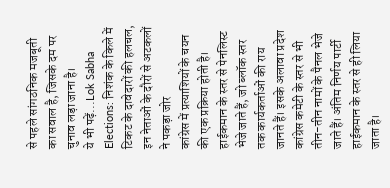से पहले सांगठनिक मजबूती का सवाल है, जिसके दम पर चुनाव लड़ा जाना है।
ये भी पढ़ें...Lok Sabha Elections: निशंक के किले में टिकट के दावेदारों की हलचल, इन नेताओं के दौरों से अटकलों ने पकड़ा जोर
कांग्रेस में प्रत्याशियों के चयन की एक प्रक्रिया होती है। हाईकमान के स्तर से पेनलिस्ट भेजे जाते हैं, जो ब्लॉक स्तर तक कार्यकर्ताओं की राय जानते हैं। इसके अलावा प्रदेश कांग्रेस कमेटी के स्तर से भी तीन-तीन नामों के पैनल भेजे जाते हैं। अंतिम निर्णय पार्टी हाईकमान के स्तर से ही लिया जाता है।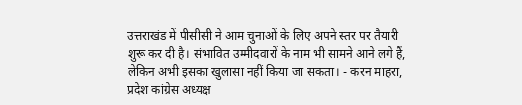उत्तराखंड में पीसीसी ने आम चुनाओं के लिए अपने स्तर पर तैयारी शुरू कर दी है। संभावित उम्मीदवारों के नाम भी सामने आने लगे हैं, लेकिन अभी इसका खुलासा नहीं किया जा सकता। - करन माहरा, प्रदेश कांग्रेस अध्यक्ष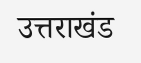उत्तराखंड